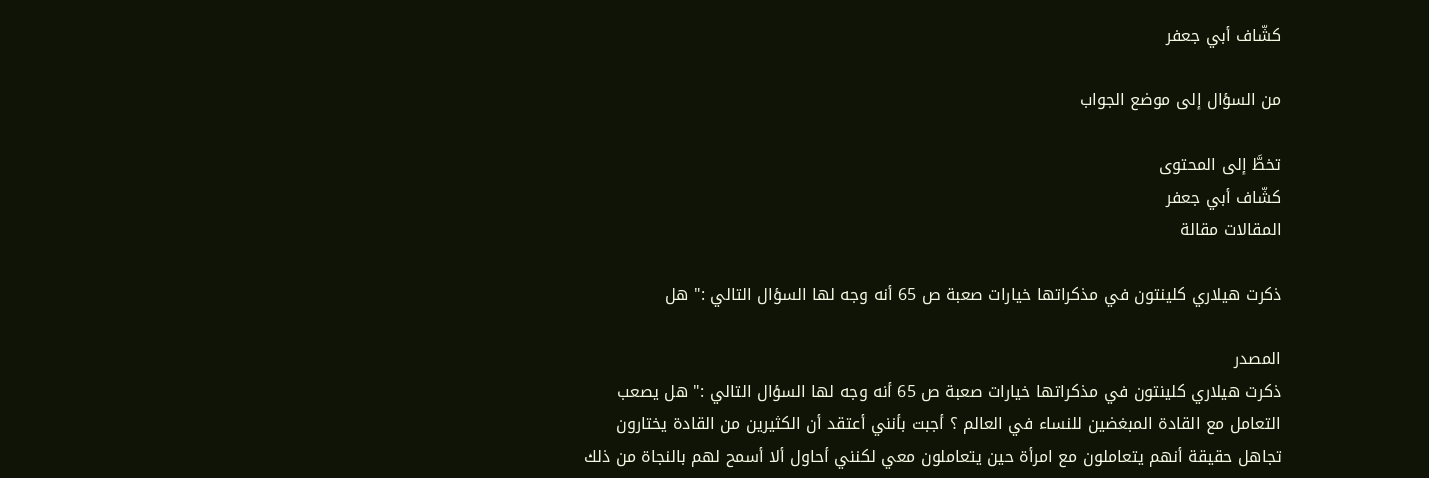كشّاف أبي جعفر

من السؤال إلى موضع الجواب

تخطَّ إلى المحتوى
كشّاف أبي جعفر
المقالات مقالة

ذكرت هيلاري كلينتون في مذكراتها خيارات صعبة ص 65 أنه وجه لها السؤال التالي :" هل

المصدر
ذكرت هيلاري كلينتون في مذكراتها خيارات صعبة ص 65 أنه وجه لها السؤال التالي :" هل يصعب التعامل مع القادة المبغضين للنساء في العالم ؟ أجبت بأنني أعتقد أن الكثيرين من القادة يختارون تجاهل حقيقة أنهم يتعاملون مع امرأة حين يتعاملون معي لكنني أحاول ألا أسمح لهم بالنجاة من ذلك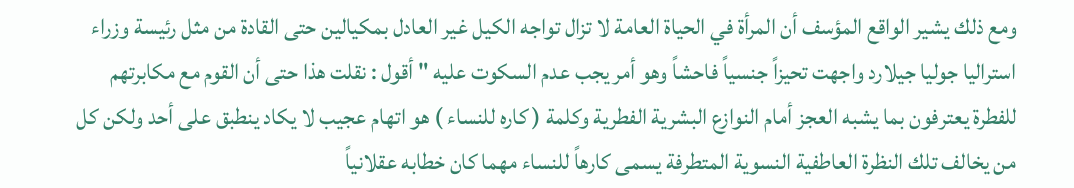ومع ذلك يشير الواقع المؤسف أن المرأة في الحياة العامة لا تزال تواجه الكيل غير العادل بمكيالين حتى القادة من مثل رئيسة وزراء استراليا جوليا جيلارد واجهت تحيزاً جنسياً فاحشاً وهو أمر يجب عدم السكوت عليه " أقول : نقلت هذا حتى أن القوم مع مكابرتهم للفطرة يعترفون بما يشبه العجز أمام النوازع البشرية الفطرية وكلمة ( كاره للنساء ) هو اتهام عجيب لا يكاد ينطبق على أحد ولكن كل من يخالف تلك النظرة العاطفية النسوية المتطرفة يسمى كارهاً للنساء مهما كان خطابه عقلانياً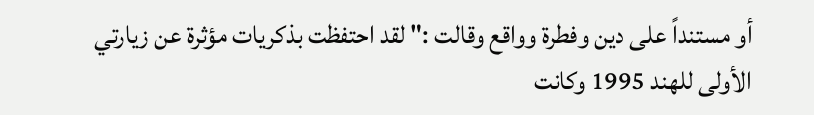أو مستنداً على دين وفطرة وواقع وقالت :" لقد احتفظت بذكريات مؤثرة عن زيارتي الأولى للهند 1995 وكانت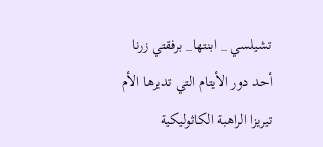تشيلسي _ ابنتها_ برفقتي زرنا أحد دور الأيتام التي تديرها الأم تيريزا الراهبة الكاثوليكية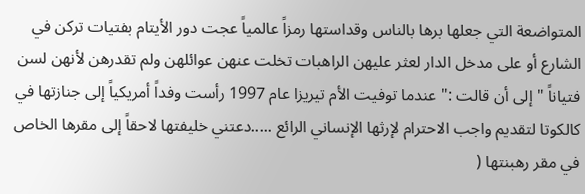المتواضعة التي جعلها برها بالناس وقداستها رمزاً عالمياً عجت دور الأيتام بفتيات تركن في الشارع أو على مدخل الدار لعثر عليهن الراهبات تخلت عنهن عوائلهن ولم تقدرهن لأنهن لسن فتياناً " إلى أن قالت :" عندما توفيت الأم تيريزا عام 1997 رأست وفداً أمريكياً إلى جنازتها في كالكوتا لتقديم واجب الاحترام لإرثها الإنساني الرائع .....دعتني خليفتها لاحقاً إلى مقرها الخاص في مقر رهبنتها (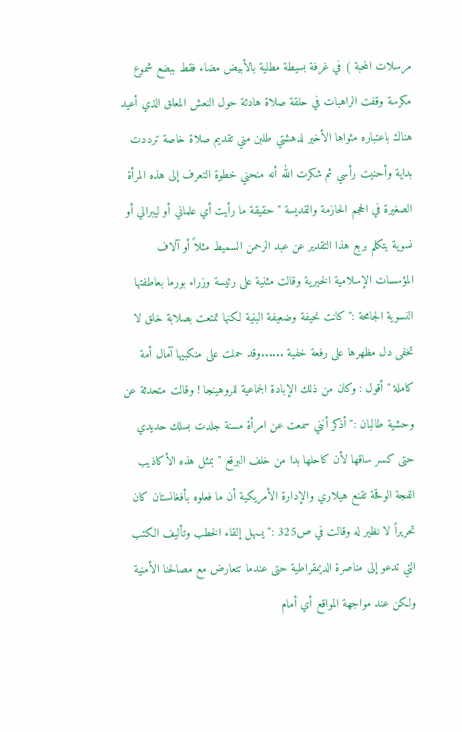مرسلات المحبة ) في غرفة بسيطة مطلية بالأبيض مضاء فقط ببضع شموع مكرسة وقفت الراهبات في حلقة صلاة هادئة حول النعش المعلق الذي أعيد هناك باعتباره مثواها الأخير لدهشتي طلبن مني تقديم صلاة خاصة ترددت بداية وأحنيت رأسي ثم شكرت الله أنه منحني خطوة التعرف إلى هذه المرأة الصغيرة في الحجم الحازمة والقديسة " حقيقة ما رأيت أي علماني أو ليبرالي أو نسوية يتكلم بربع هذا التقدير عن عبد الرحمن السميط مثلاً أو آلاف المؤسسات الإسلامية الخيرية وقالت مثنية على رئيسة وزراء بورما بعاطفتها النسوية الجامحة :" كانت نحيفة وضعيفة البنية لكنها تمتعت بصلابة خلق لا تخفى دل مظهرها على رفعة خفية ......وقد حملت على منكبيها آمال أمة كاملة " أقول : وكان من ذلك الإبادة الجماعية للروهينجا ! وقالت متحدثة عن وحشية طالبان :" أذكر أنني سمعت عن امرأة مسنة جلدت بسلك حديدي حتى كسر ساقها لأن كاحلها بدا من خلف البرقع " بمثل هذه الأكاذيب الفجة الوقحة تقنع هيلاري والإدارة الأمريكية أن ما فعلوه بأفغانستان كان تحريراً لا نظير له وقالت في ص325 :"يسهل إلقاء الخطب وتأليف الكتب التي تدعو إلى مناصرة الديمقراطية حتى عندما تتعارض مع مصالحنا الأمنية ولكن عند مواجهة المواقع أي أمام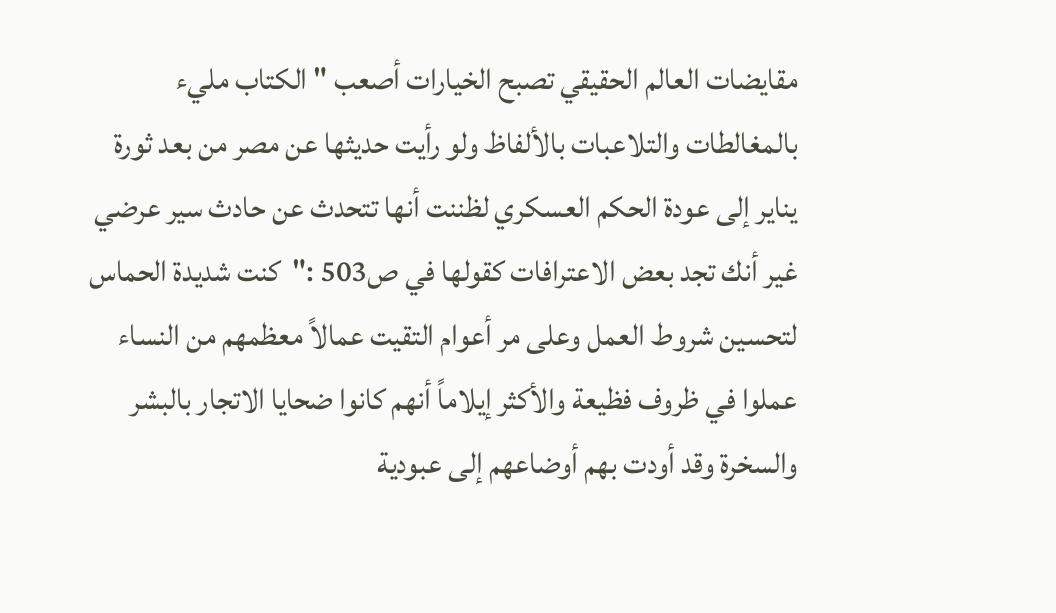مقايضات العالم الحقيقي تصبح الخيارات أصعب " الكتاب مليء بالمغالطات والتلاعبات بالألفاظ ولو رأيت حديثها عن مصر من بعد ثورة يناير إلى عودة الحكم العسكري لظننت أنها تتحدث عن حادث سير عرضي غير أنك تجد بعض الاعترافات كقولها في ص503 :"كنت شديدة الحماس لتحسين شروط العمل وعلى مر أعوام التقيت عمالاً معظمهم من النساء عملوا في ظروف فظيعة والأكثر إيلاماً أنهم كانوا ضحايا الاتجار بالبشر والسخرة وقد أودت بهم أوضاعهم إلى عبودية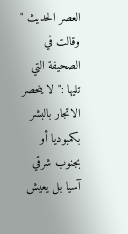العصر الحديث " وقالت في الصحيفة التي تليها :" لا ينحصر الاتجار بالبشر بكمبوديا أو بجنوب شرقي آسيا بل يعيش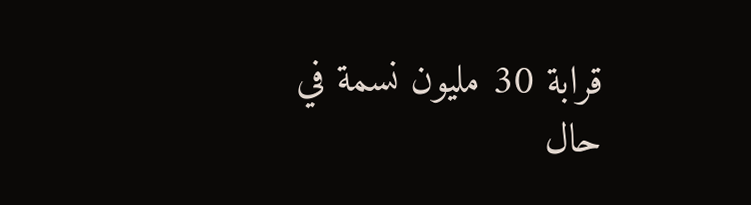قرابة 30 مليون نسمة في حال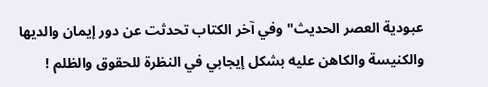عبودية العصر الحديث" وفي آخر الكتاب تحدثت عن دور إيمان والديها والكنيسة والكاهن عليه بشكل إيجابي في النظرة للحقوق والظلم !